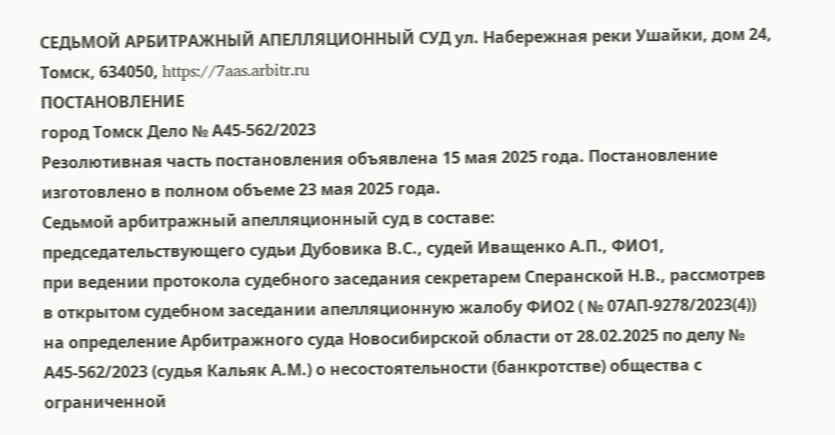СЕДЬМОЙ АРБИТРАЖНЫЙ АПЕЛЛЯЦИОННЫЙ СУД ул. Набережная реки Ушайки, дом 24, Томск, 634050, https://7aas.arbitr.ru
ПОСТАНОВЛЕНИЕ
город Томск Дело № А45-562/2023
Резолютивная часть постановления объявлена 15 мая 2025 года. Постановление изготовлено в полном объеме 23 мая 2025 года.
Седьмой арбитражный апелляционный суд в составе:
председательствующего судьи Дубовика В.С., судей Иващенко А.П., ФИО1,
при ведении протокола судебного заседания секретарем Сперанской Н.В., рассмотрев в открытом судебном заседании апелляционную жалобу ФИО2 ( № 07АП-9278/2023(4)) на определение Арбитражного суда Новосибирской области от 28.02.2025 по делу № А45-562/2023 (судья Кальяк А.М.) о несостоятельности (банкротстве) общества с ограниченной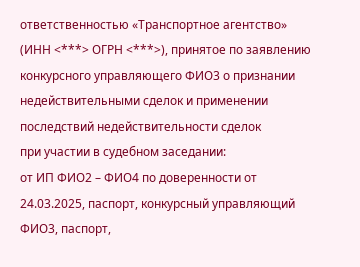ответственностью «Транспортное агентство» (ИНН <***> ОГРН <***>), принятое по заявлению конкурсного управляющего ФИО3 о признании недействительными сделок и применении последствий недействительности сделок
при участии в судебном заседании:
от ИП ФИО2 – ФИО4 по доверенности от 24.03.2025, паспорт, конкурсный управляющий ФИО3, паспорт,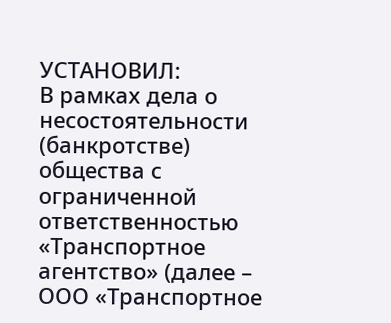УСТАНОВИЛ:
В рамках дела о несостоятельности (банкротстве) общества с ограниченной ответственностью «Транспортное агентство» (далее – ООО «Транспортное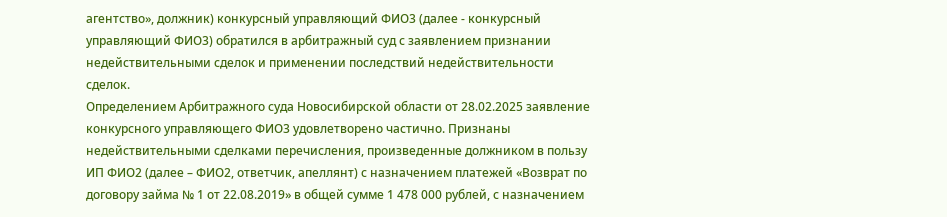агентство», должник) конкурсный управляющий ФИО3 (далее - конкурсный
управляющий ФИО3) обратился в арбитражный суд с заявлением признании недействительными сделок и применении последствий недействительности сделок.
Определением Арбитражного суда Новосибирской области от 28.02.2025 заявление конкурсного управляющего ФИО3 удовлетворено частично. Признаны недействительными сделками перечисления, произведенные должником в пользу ИП ФИО2 (далее – ФИО2, ответчик, апеллянт) с назначением платежей «Возврат по договору займа № 1 от 22.08.2019» в общей сумме 1 478 000 рублей, с назначением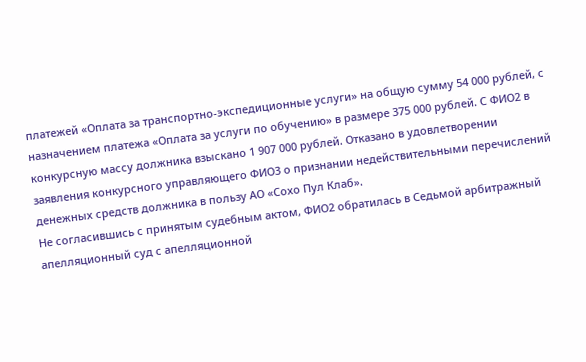платежей «Оплата за транспортно-экспедиционные услуги» на общую сумму 54 000 рублей, с назначением платежа «Оплата за услуги по обучению» в размере 375 000 рублей. С ФИО2 в конкурсную массу должника взыскано 1 907 000 рублей. Отказано в удовлетворении заявления конкурсного управляющего ФИО3 о признании недействительными перечислений денежных средств должника в пользу АО «Сохо Пул Клаб».
Не согласившись с принятым судебным актом, ФИО2 обратилась в Седьмой арбитражный апелляционный суд с апелляционной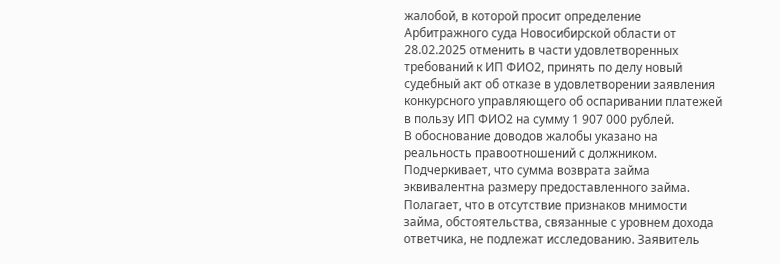жалобой, в которой просит определение Арбитражного суда Новосибирской области от 28.02.2025 отменить в части удовлетворенных требований к ИП ФИО2, принять по делу новый судебный акт об отказе в удовлетворении заявления конкурсного управляющего об оспаривании платежей в пользу ИП ФИО2 на сумму 1 907 000 рублей.
В обоснование доводов жалобы указано на реальность правоотношений с должником. Подчеркивает, что сумма возврата займа эквивалентна размеру предоставленного займа. Полагает, что в отсутствие признаков мнимости займа, обстоятельства, связанные с уровнем дохода ответчика, не подлежат исследованию. Заявитель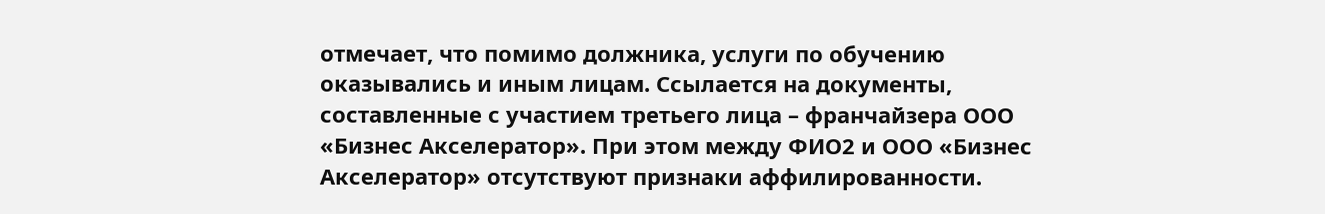отмечает, что помимо должника, услуги по обучению оказывались и иным лицам. Ссылается на документы, составленные с участием третьего лица – франчайзера ООО «Бизнес Акселератор». При этом между ФИО2 и ООО «Бизнес Акселератор» отсутствуют признаки аффилированности.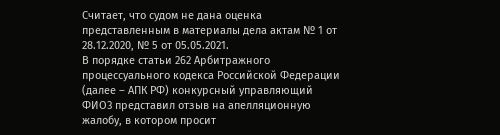Считает, что судом не дана оценка представленным в материалы дела актам № 1 от 28.12.2020, № 5 от 05.05.2021.
В порядке статьи 262 Арбитражного процессуального кодекса Российской Федерации (далее – АПК РФ) конкурсный управляющий ФИО3 представил отзыв на апелляционную жалобу, в котором просит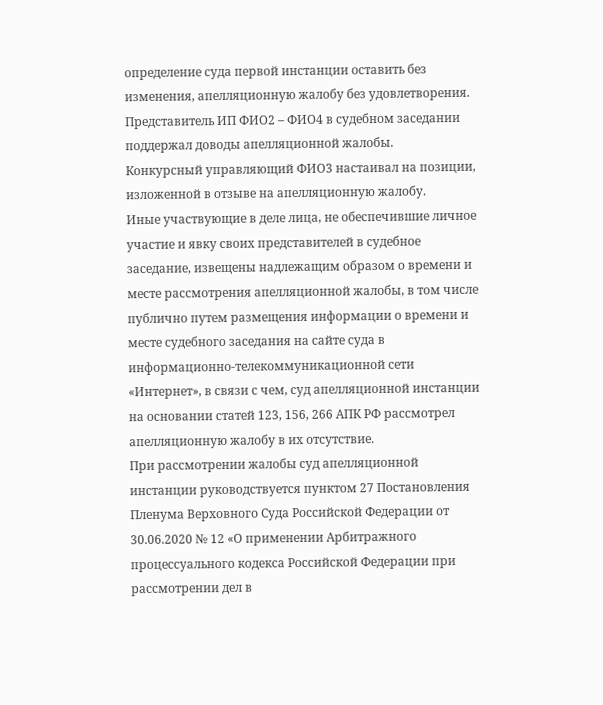определение суда первой инстанции оставить без изменения, апелляционную жалобу без удовлетворения.
Представитель ИП ФИО2 – ФИО4 в судебном заседании поддержал доводы апелляционной жалобы.
Конкурсный управляющий ФИО3 настаивал на позиции, изложенной в отзыве на апелляционную жалобу.
Иные участвующие в деле лица, не обеспечившие личное участие и явку своих представителей в судебное заседание, извещены надлежащим образом о времени и месте рассмотрения апелляционной жалобы, в том числе публично путем размещения информации о времени и месте судебного заседания на сайте суда в информационно-телекоммуникационной сети «Интернет», в связи с чем, суд апелляционной инстанции на основании статей 123, 156, 266 АПК РФ рассмотрел апелляционную жалобу в их отсутствие.
При рассмотрении жалобы суд апелляционной инстанции руководствуется пунктом 27 Постановления Пленума Верховного Суда Российской Федерации от 30.06.2020 № 12 «О применении Арбитражного процессуального кодекса Российской Федерации при рассмотрении дел в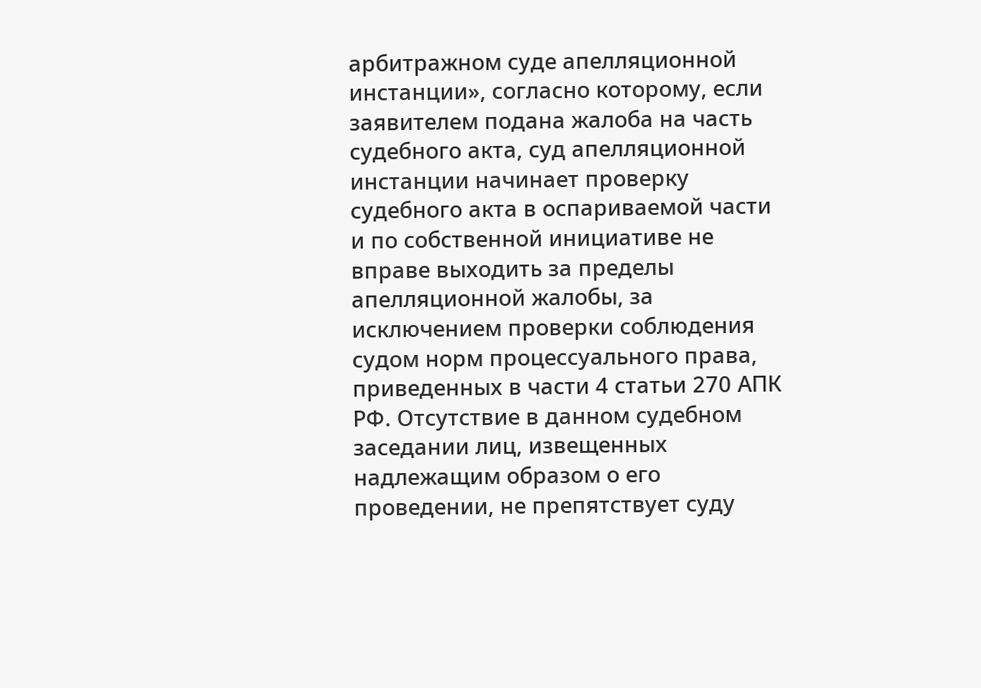арбитражном суде апелляционной инстанции», согласно которому, если заявителем подана жалоба на часть судебного акта, суд апелляционной инстанции начинает проверку судебного акта в оспариваемой части и по собственной инициативе не вправе выходить за пределы апелляционной жалобы, за исключением проверки соблюдения судом норм процессуального права, приведенных в части 4 статьи 270 АПК РФ. Отсутствие в данном судебном заседании лиц, извещенных надлежащим образом о его проведении, не препятствует суду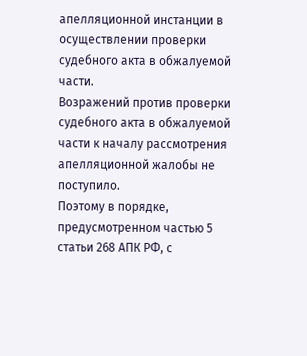апелляционной инстанции в осуществлении проверки судебного акта в обжалуемой части.
Возражений против проверки судебного акта в обжалуемой части к началу рассмотрения апелляционной жалобы не поступило.
Поэтому в порядке, предусмотренном частью 5 статьи 268 АПК РФ, с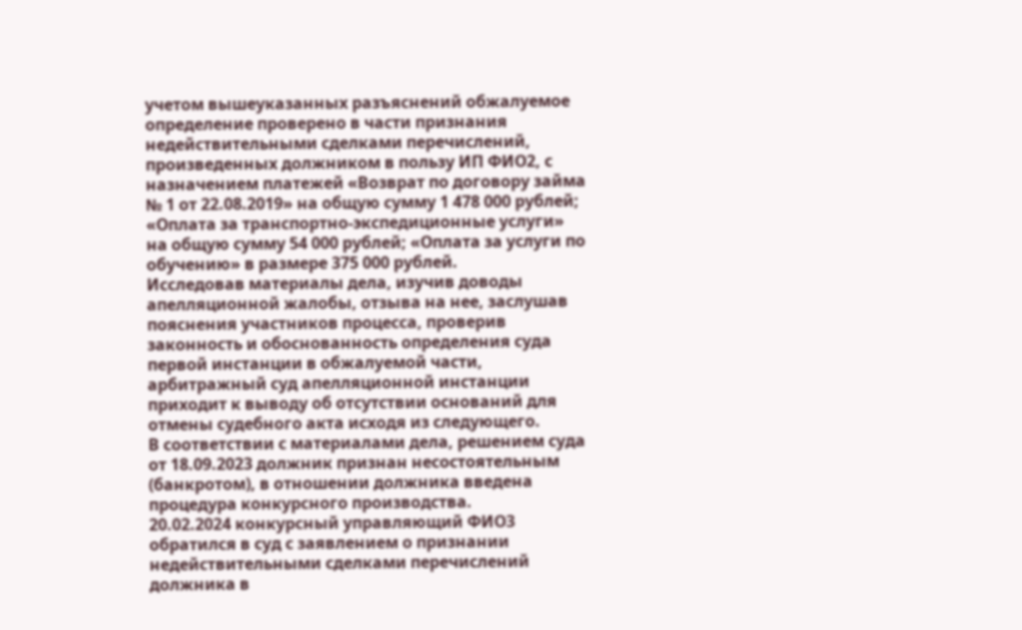учетом вышеуказанных разъяснений обжалуемое определение проверено в части признания недействительными сделками перечислений, произведенных должником в пользу ИП ФИО2, с назначением платежей «Возврат по договору займа № 1 от 22.08.2019» на общую сумму 1 478 000 рублей; «Оплата за транспортно-экспедиционные услуги» на общую сумму 54 000 рублей; «Оплата за услуги по обучению» в размере 375 000 рублей.
Исследовав материалы дела, изучив доводы апелляционной жалобы, отзыва на нее, заслушав пояснения участников процесса, проверив законность и обоснованность определения суда первой инстанции в обжалуемой части, арбитражный суд апелляционной инстанции приходит к выводу об отсутствии оснований для отмены судебного акта исходя из следующего.
В соответствии с материалами дела, решением суда от 18.09.2023 должник признан несостоятельным (банкротом), в отношении должника введена процедура конкурсного производства.
20.02.2024 конкурсный управляющий ФИО3 обратился в суд с заявлением о признании недействительными сделками перечислений должника в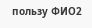пользу ФИО2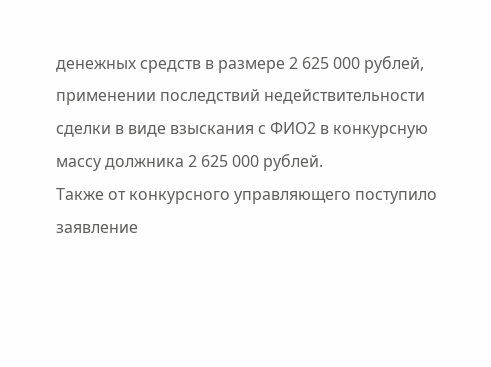денежных средств в размере 2 625 000 рублей, применении последствий недействительности сделки в виде взыскания с ФИО2 в конкурсную массу должника 2 625 000 рублей.
Также от конкурсного управляющего поступило заявление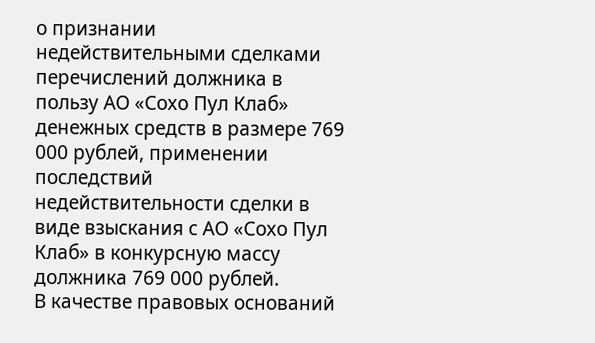о признании недействительными сделками перечислений должника в пользу АО «Сохо Пул Клаб» денежных средств в размере 769 000 рублей, применении последствий недействительности сделки в виде взыскания с АО «Сохо Пул Клаб» в конкурсную массу должника 769 000 рублей.
В качестве правовых оснований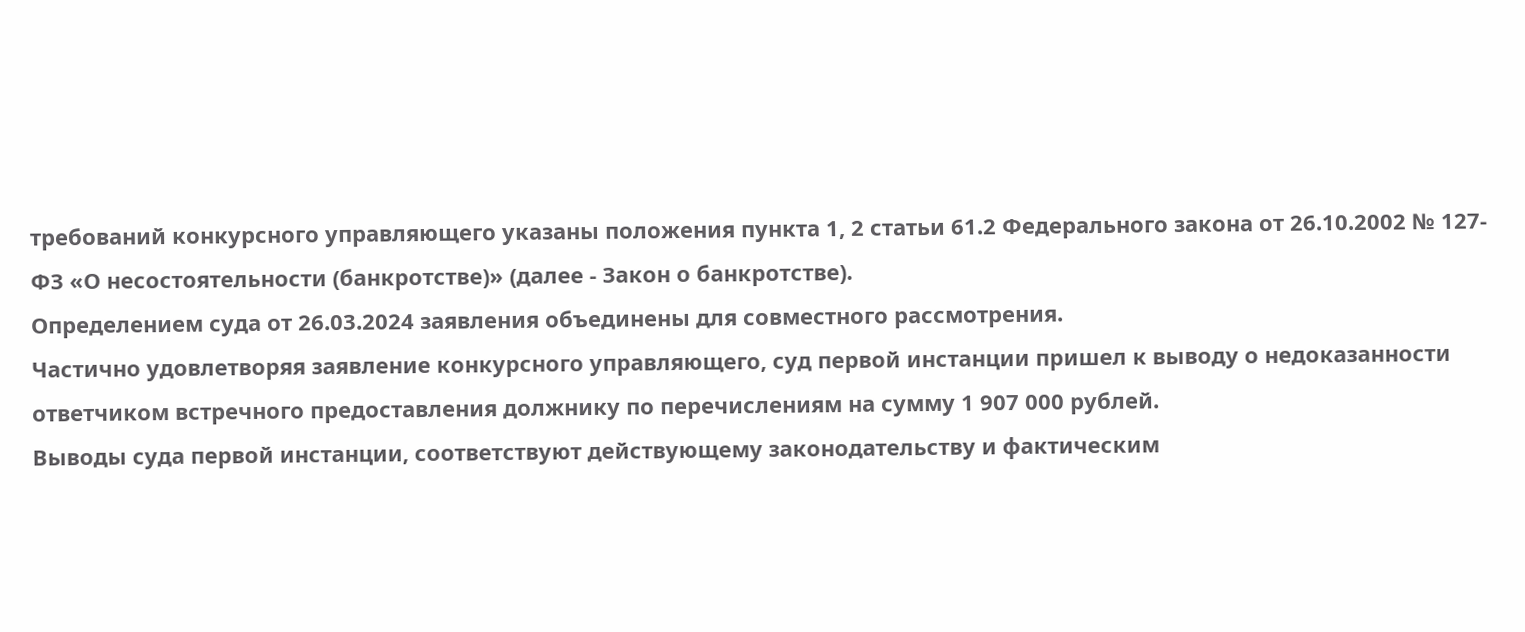требований конкурсного управляющего указаны положения пункта 1, 2 статьи 61.2 Федерального закона от 26.10.2002 № 127-ФЗ «О несостоятельности (банкротстве)» (далее - Закон о банкротстве).
Определением суда от 26.03.2024 заявления объединены для совместного рассмотрения.
Частично удовлетворяя заявление конкурсного управляющего, суд первой инстанции пришел к выводу о недоказанности ответчиком встречного предоставления должнику по перечислениям на сумму 1 907 000 рублей.
Выводы суда первой инстанции, соответствуют действующему законодательству и фактическим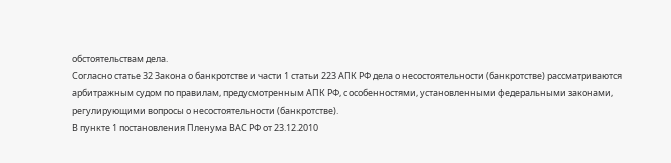обстоятельствам дела.
Согласно статье 32 Закона о банкротстве и части 1 статьи 223 АПК РФ дела о несостоятельности (банкротстве) рассматриваются арбитражным судом по правилам, предусмотренным АПК РФ, с особенностями, установленными федеральными законами, регулирующими вопросы о несостоятельности (банкротстве).
В пункте 1 постановления Пленума ВАС РФ от 23.12.2010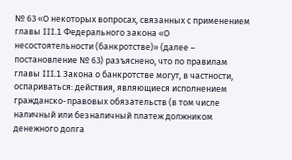№ 63 «О некоторых вопросах, связанных с применением главы III.1 Федерального закона «О несостоятельности (банкротстве)» (далее – постановление № 63) разъяснено, что по правилам главы III.1 Закона о банкротстве могут, в частности, оспариваться: действия, являющиеся исполнением гражданско-правовых обязательств (в том числе наличный или безналичный платеж должником денежного долга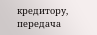кредитору, передача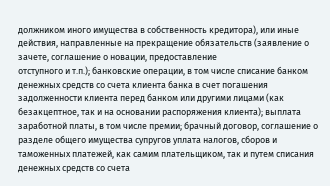должником иного имущества в собственность кредитора), или иные действия, направленные на прекращение обязательств (заявление о зачете, соглашение о новации, предоставление
отступного и т.п.); банковские операции, в том числе списание банком денежных средств со счета клиента банка в счет погашения задолженности клиента перед банком или другими лицами (как безакцептное, так и на основании распоряжения клиента); выплата заработной платы, в том числе премии; брачный договор, соглашение о разделе общего имущества супругов уплата налогов, сборов и таможенных платежей, как самим плательщиком, так и путем списания денежных средств со счета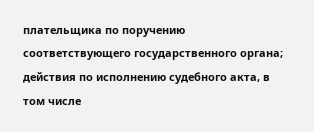плательщика по поручению соответствующего государственного органа; действия по исполнению судебного акта, в том числе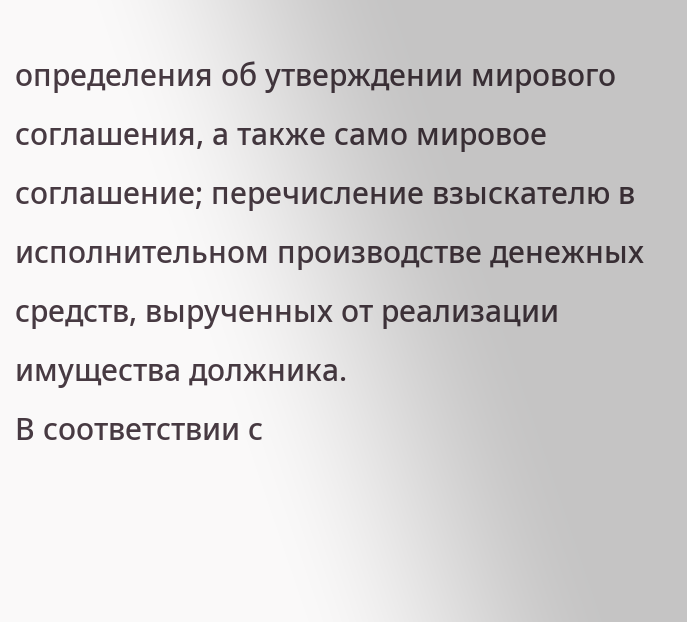определения об утверждении мирового соглашения, а также само мировое соглашение; перечисление взыскателю в исполнительном производстве денежных средств, вырученных от реализации имущества должника.
В соответствии с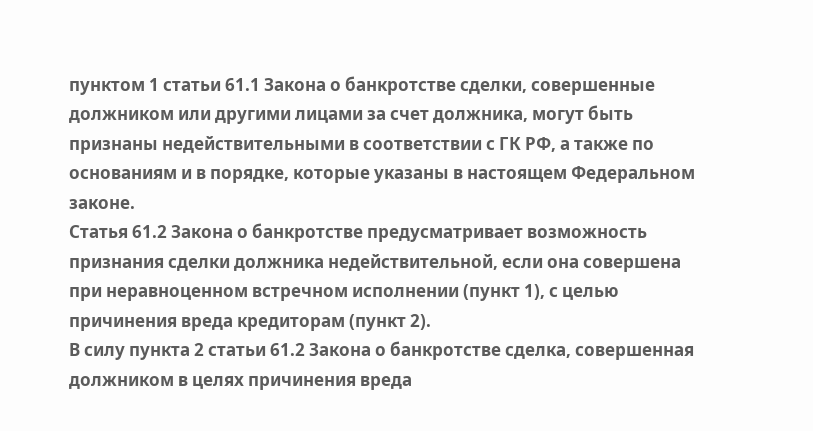пунктом 1 статьи 61.1 Закона о банкротстве сделки, совершенные должником или другими лицами за счет должника, могут быть признаны недействительными в соответствии с ГК РФ, а также по основаниям и в порядке, которые указаны в настоящем Федеральном законе.
Статья 61.2 Закона о банкротстве предусматривает возможность признания сделки должника недействительной, если она совершена при неравноценном встречном исполнении (пункт 1), с целью причинения вреда кредиторам (пункт 2).
В силу пункта 2 статьи 61.2 Закона о банкротстве сделка, совершенная должником в целях причинения вреда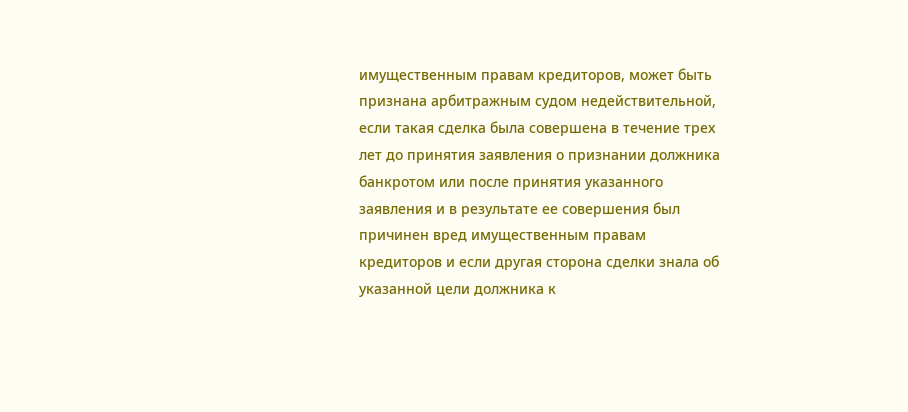имущественным правам кредиторов, может быть признана арбитражным судом недействительной, если такая сделка была совершена в течение трех лет до принятия заявления о признании должника банкротом или после принятия указанного заявления и в результате ее совершения был причинен вред имущественным правам кредиторов и если другая сторона сделки знала об указанной цели должника к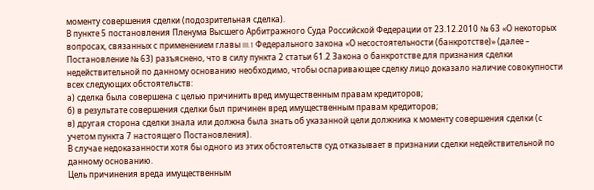моменту совершения сделки (подозрительная сделка).
В пункте 5 постановления Пленума Высшего Арбитражного Суда Российской Федерации от 23.12.2010 № 63 «О некоторых вопросах, связанных с применением главы III.1 Федерального закона «О несостоятельности (банкротстве)» (далее – Постановление № 63) разъяснено, что в силу пункта 2 статьи 61.2 Закона о банкротстве для признания сделки недействительной по данному основанию необходимо, чтобы оспаривающее сделку лицо доказало наличие совокупности всех следующих обстоятельств:
а) сделка была совершена с целью причинить вред имущественным правам кредиторов;
б) в результате совершения сделки был причинен вред имущественным правам кредиторов;
в) другая сторона сделки знала или должна была знать об указанной цели должника к моменту совершения сделки (с учетом пункта 7 настоящего Постановления).
В случае недоказанности хотя бы одного из этих обстоятельств суд отказывает в признании сделки недействительной по данному основанию.
Цель причинения вреда имущественным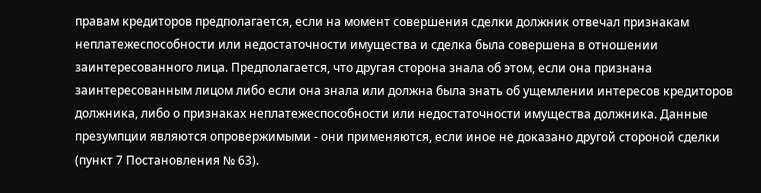правам кредиторов предполагается, если на момент совершения сделки должник отвечал признакам неплатежеспособности или недостаточности имущества и сделка была совершена в отношении заинтересованного лица. Предполагается, что другая сторона знала об этом, если она признана заинтересованным лицом либо если она знала или должна была знать об ущемлении интересов кредиторов должника, либо о признаках неплатежеспособности или недостаточности имущества должника. Данные презумпции являются опровержимыми - они применяются, если иное не доказано другой стороной сделки (пункт 7 Постановления № 63).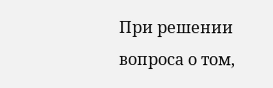При решении вопроса о том,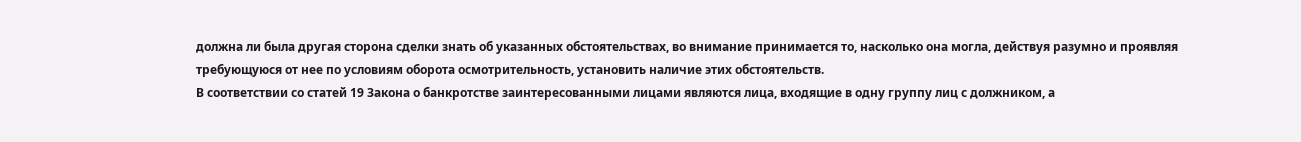должна ли была другая сторона сделки знать об указанных обстоятельствах, во внимание принимается то, насколько она могла, действуя разумно и проявляя требующуюся от нее по условиям оборота осмотрительность, установить наличие этих обстоятельств.
В соответствии со статей 19 Закона о банкротстве заинтересованными лицами являются лица, входящие в одну группу лиц с должником, а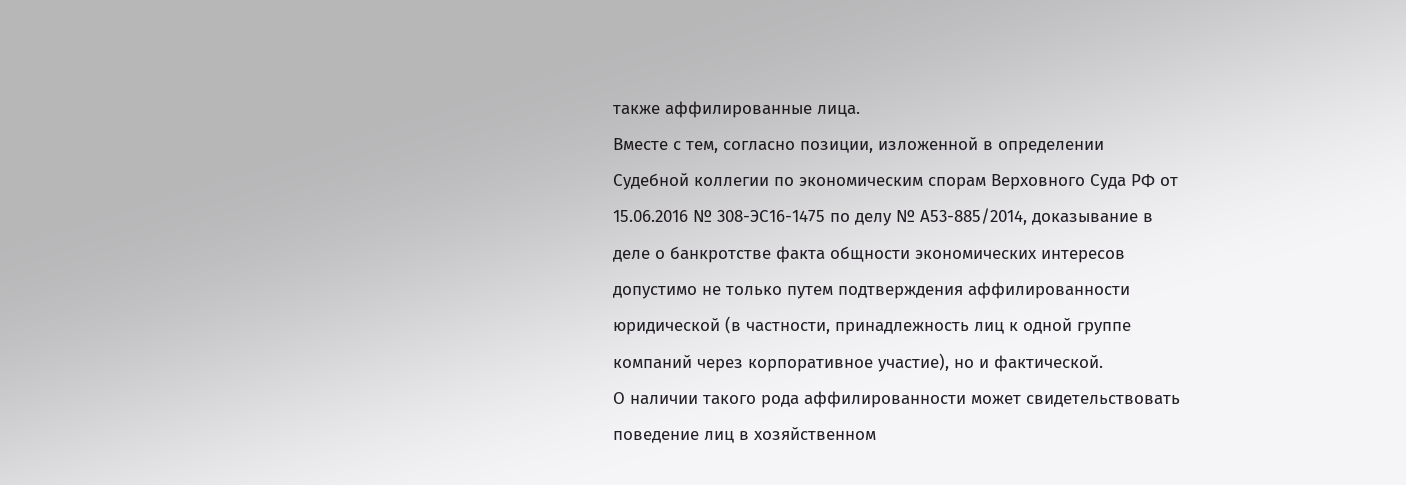также аффилированные лица.
Вместе с тем, согласно позиции, изложенной в определении Судебной коллегии по экономическим спорам Верховного Суда РФ от 15.06.2016 № 308-ЭС16-1475 по делу № А53-885/2014, доказывание в деле о банкротстве факта общности экономических интересов допустимо не только путем подтверждения аффилированности юридической (в частности, принадлежность лиц к одной группе компаний через корпоративное участие), но и фактической.
О наличии такого рода аффилированности может свидетельствовать поведение лиц в хозяйственном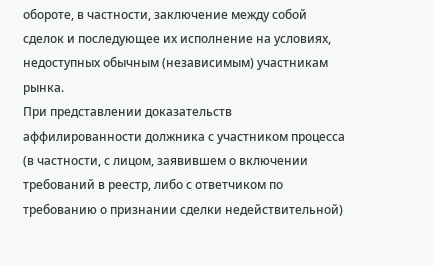обороте, в частности, заключение между собой сделок и последующее их исполнение на условиях, недоступных обычным (независимым) участникам рынка.
При представлении доказательств аффилированности должника с участником процесса (в частности, с лицом, заявившем о включении требований в реестр, либо с ответчиком по требованию о признании сделки недействительной)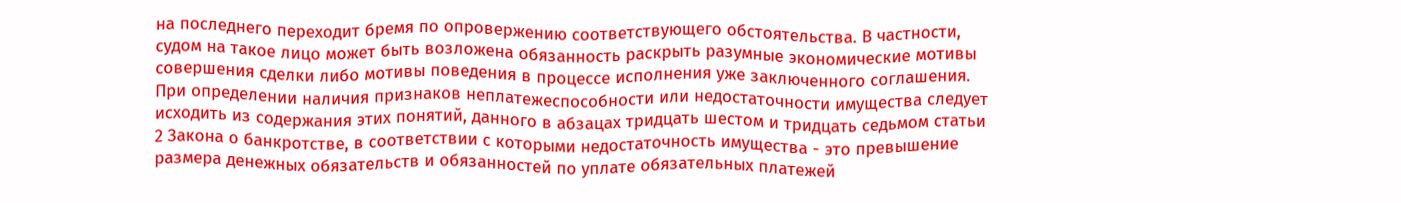на последнего переходит бремя по опровержению соответствующего обстоятельства. В частности, судом на такое лицо может быть возложена обязанность раскрыть разумные экономические мотивы совершения сделки либо мотивы поведения в процессе исполнения уже заключенного соглашения.
При определении наличия признаков неплатежеспособности или недостаточности имущества следует исходить из содержания этих понятий, данного в абзацах тридцать шестом и тридцать седьмом статьи 2 Закона о банкротстве, в соответствии с которыми недостаточность имущества - это превышение размера денежных обязательств и обязанностей по уплате обязательных платежей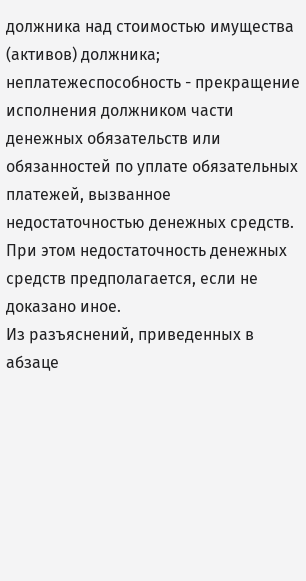должника над стоимостью имущества (активов) должника; неплатежеспособность - прекращение исполнения должником части денежных обязательств или обязанностей по уплате обязательных платежей, вызванное недостаточностью денежных средств. При этом недостаточность денежных средств предполагается, если не доказано иное.
Из разъяснений, приведенных в абзаце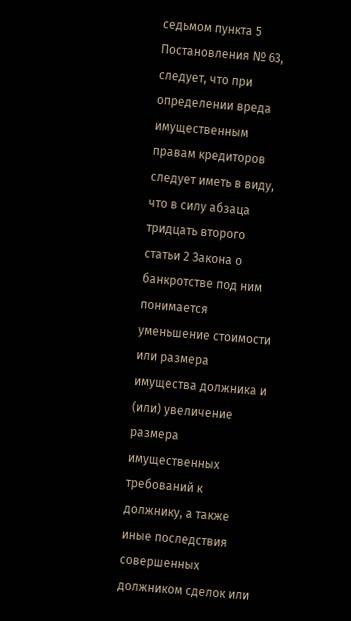седьмом пункта 5 Постановления № 63, следует, что при определении вреда имущественным правам кредиторов следует иметь в виду, что в силу абзаца тридцать второго статьи 2 Закона о банкротстве под ним понимается уменьшение стоимости или размера имущества должника и (или) увеличение размера имущественных требований к должнику, а также иные последствия совершенных должником сделок или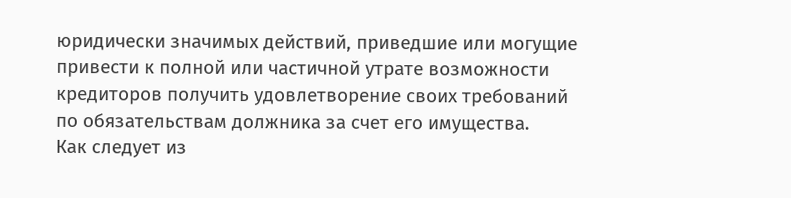юридически значимых действий, приведшие или могущие привести к полной или частичной утрате возможности кредиторов получить удовлетворение своих требований по обязательствам должника за счет его имущества.
Как следует из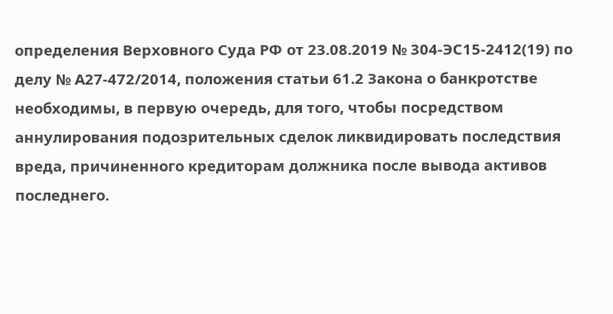определения Верховного Суда РФ от 23.08.2019 № 304-ЭС15-2412(19) по делу № А27-472/2014, положения статьи 61.2 Закона о банкротстве необходимы, в первую очередь, для того, чтобы посредством аннулирования подозрительных сделок ликвидировать последствия вреда, причиненного кредиторам должника после вывода активов последнего.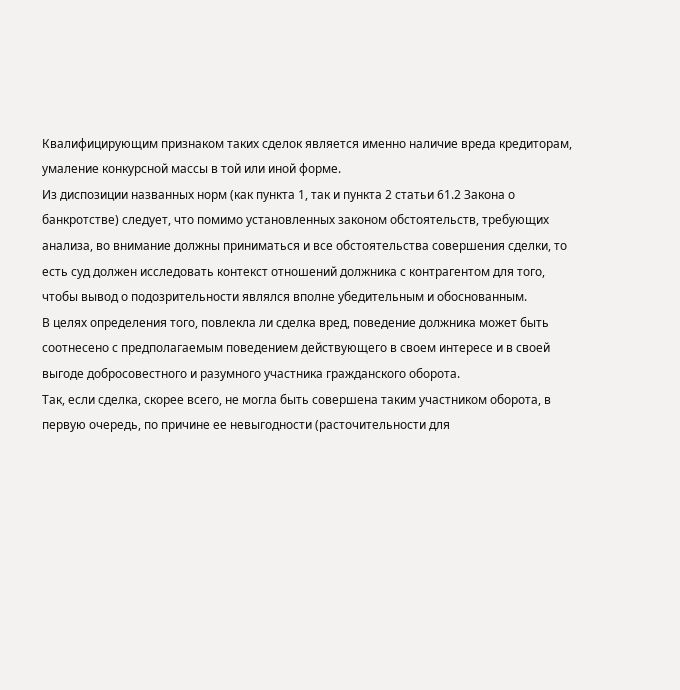Квалифицирующим признаком таких сделок является именно наличие вреда кредиторам, умаление конкурсной массы в той или иной форме.
Из диспозиции названных норм (как пункта 1, так и пункта 2 статьи 61.2 Закона о банкротстве) следует, что помимо установленных законом обстоятельств, требующих анализа, во внимание должны приниматься и все обстоятельства совершения сделки, то есть суд должен исследовать контекст отношений должника с контрагентом для того, чтобы вывод о подозрительности являлся вполне убедительным и обоснованным.
В целях определения того, повлекла ли сделка вред, поведение должника может быть соотнесено с предполагаемым поведением действующего в своем интересе и в своей выгоде добросовестного и разумного участника гражданского оборота.
Так, если сделка, скорее всего, не могла быть совершена таким участником оборота, в первую очередь, по причине ее невыгодности (расточительности для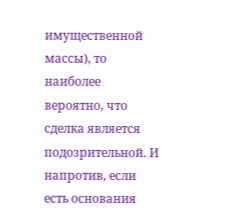имущественной массы), то наиболее вероятно, что сделка является подозрительной. И
напротив, если есть основания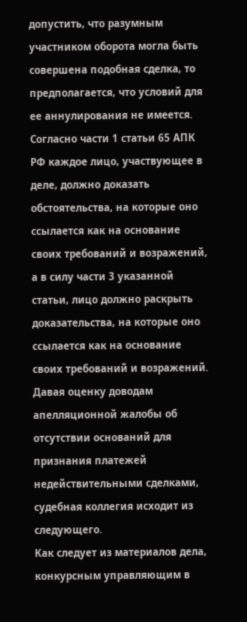допустить, что разумным участником оборота могла быть совершена подобная сделка, то предполагается, что условий для ее аннулирования не имеется.
Согласно части 1 статьи 65 АПК РФ каждое лицо, участвующее в деле, должно доказать обстоятельства, на которые оно ссылается как на основание своих требований и возражений, а в силу части 3 указанной статьи, лицо должно раскрыть доказательства, на которые оно ссылается как на основание своих требований и возражений.
Давая оценку доводам апелляционной жалобы об отсутствии оснований для признания платежей недействительными сделками, судебная коллегия исходит из следующего.
Как следует из материалов дела, конкурсным управляющим в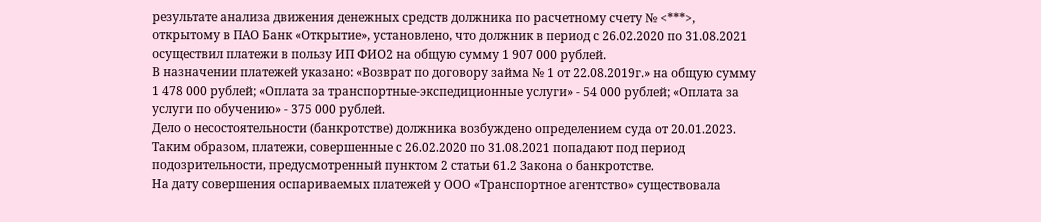результате анализа движения денежных средств должника по расчетному счету № <***>, открытому в ПАО Банк «Открытие», установлено, что должник в период с 26.02.2020 по 31.08.2021 осуществил платежи в пользу ИП ФИО2 на общую сумму 1 907 000 рублей.
В назначении платежей указано: «Возврат по договору займа № 1 от 22.08.2019г.» на общую сумму 1 478 000 рублей; «Оплата за транспортные-экспедиционные услуги» - 54 000 рублей; «Оплата за услуги по обучению» - 375 000 рублей.
Дело о несостоятельности (банкротстве) должника возбуждено определением суда от 20.01.2023. Таким образом, платежи, совершенные с 26.02.2020 по 31.08.2021 попадают под период подозрительности, предусмотренный пунктом 2 статьи 61.2 Закона о банкротстве.
На дату совершения оспариваемых платежей у ООО «Транспортное агентство» существовала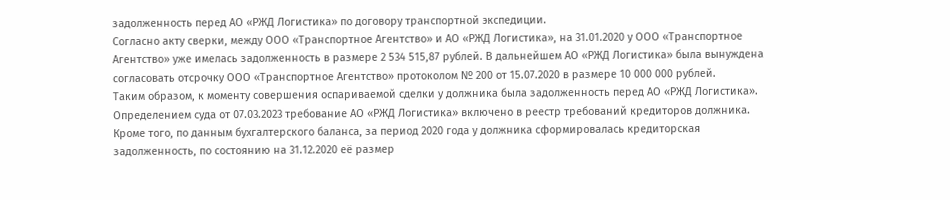задолженность перед АО «РЖД Логистика» по договору транспортной экспедиции.
Согласно акту сверки, между ООО «Транспортное Агентство» и АО «РЖД Логистика», на 31.01.2020 у ООО «Транспортное Агентство» уже имелась задолженность в размере 2 534 515,87 рублей. В дальнейшем АО «РЖД Логистика» была вынуждена согласовать отсрочку ООО «Транспортное Агентство» протоколом № 200 от 15.07.2020 в размере 10 000 000 рублей.
Таким образом, к моменту совершения оспариваемой сделки у должника была задолженность перед АО «РЖД Логистика». Определением суда от 07.03.2023 требование АО «РЖД Логистика» включено в реестр требований кредиторов должника.
Кроме того, по данным бухгалтерского баланса, за период 2020 года у должника сформировалась кредиторская задолженность, по состоянию на 31.12.2020 её размер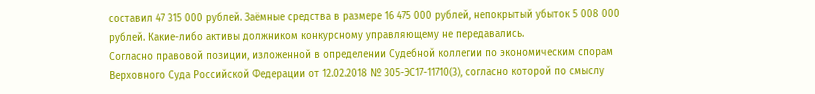составил 47 315 000 рублей. Заёмные средства в размере 16 475 000 рублей, непокрытый убыток 5 008 000 рублей. Какие-либо активы должником конкурсному управляющему не передавались.
Согласно правовой позиции, изложенной в определении Судебной коллегии по экономическим спорам Верховного Суда Российской Федерации от 12.02.2018 № 305-ЭС17-11710(3), согласно которой по смыслу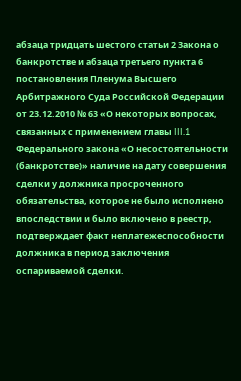абзаца тридцать шестого статьи 2 Закона о банкротстве и абзаца третьего пункта 6 постановления Пленума Высшего Арбитражного Суда Российской Федерации от 23.12.2010 № 63 «О некоторых вопросах, связанных с применением главы III.1 Федерального закона «О несостоятельности (банкротстве)» наличие на дату совершения сделки у должника просроченного обязательства, которое не было исполнено впоследствии и было включено в реестр, подтверждает факт неплатежеспособности должника в период заключения оспариваемой сделки.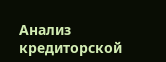Анализ кредиторской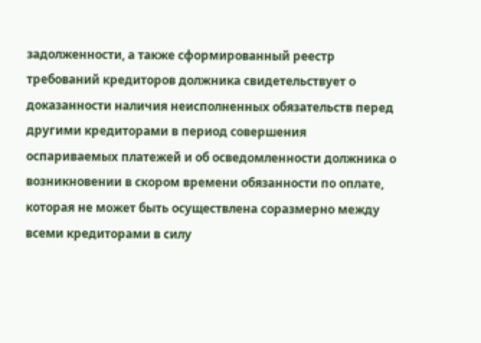задолженности, а также сформированный реестр требований кредиторов должника свидетельствует о доказанности наличия неисполненных обязательств перед другими кредиторами в период совершения оспариваемых платежей и об осведомленности должника о возникновении в скором времени обязанности по оплате, которая не может быть осуществлена соразмерно между всеми кредиторами в силу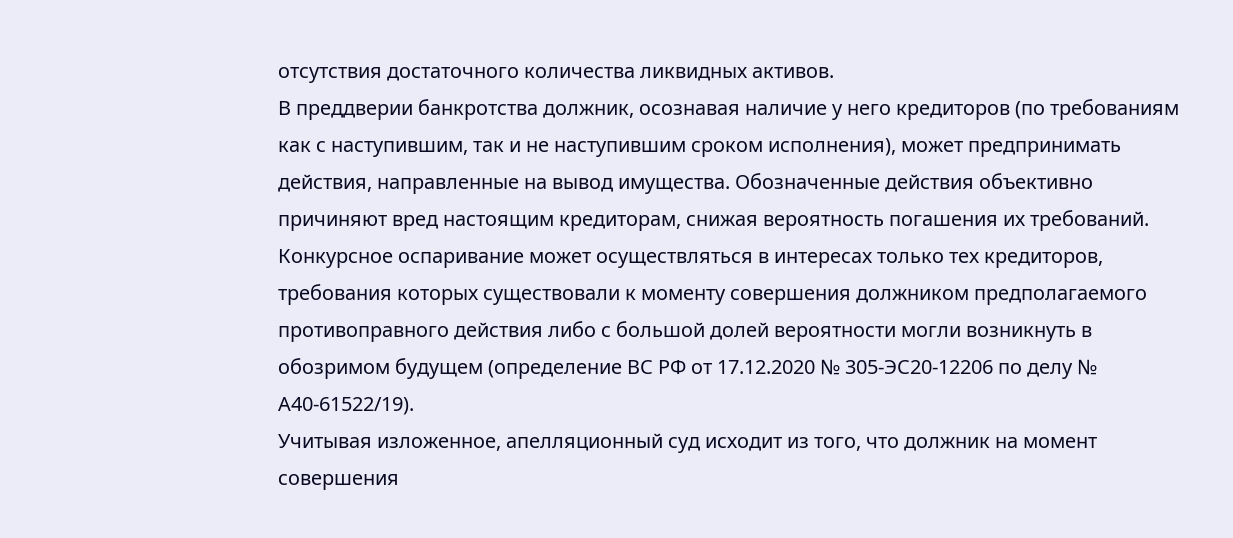отсутствия достаточного количества ликвидных активов.
В преддверии банкротства должник, осознавая наличие у него кредиторов (по требованиям как с наступившим, так и не наступившим сроком исполнения), может предпринимать действия, направленные на вывод имущества. Обозначенные действия объективно причиняют вред настоящим кредиторам, снижая вероятность погашения их требований. Конкурсное оспаривание может осуществляться в интересах только тех кредиторов, требования которых существовали к моменту совершения должником предполагаемого противоправного действия либо с большой долей вероятности могли возникнуть в обозримом будущем (определение ВС РФ от 17.12.2020 № 305-ЭС20-12206 по делу № А40-61522/19).
Учитывая изложенное, апелляционный суд исходит из того, что должник на момент совершения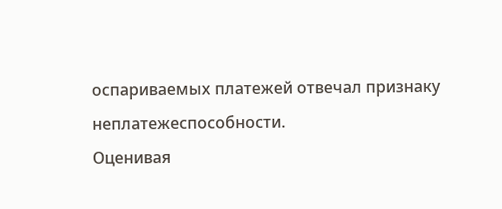оспариваемых платежей отвечал признаку неплатежеспособности.
Оценивая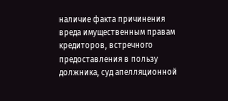наличие факта причинения вреда имущественным правам кредиторов, встречного предоставления в пользу должника, суд апелляционной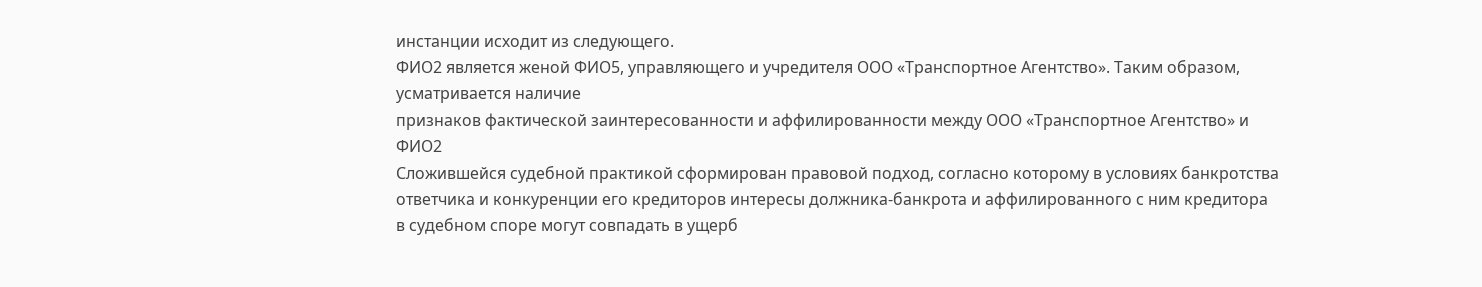инстанции исходит из следующего.
ФИО2 является женой ФИО5, управляющего и учредителя ООО «Транспортное Агентство». Таким образом, усматривается наличие
признаков фактической заинтересованности и аффилированности между ООО «Транспортное Агентство» и ФИО2
Сложившейся судебной практикой сформирован правовой подход, согласно которому в условиях банкротства ответчика и конкуренции его кредиторов интересы должника-банкрота и аффилированного с ним кредитора в судебном споре могут совпадать в ущерб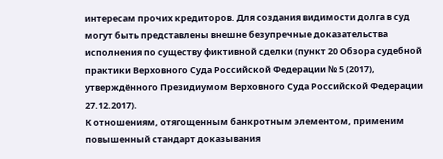интересам прочих кредиторов. Для создания видимости долга в суд могут быть представлены внешне безупречные доказательства исполнения по существу фиктивной сделки (пункт 20 Обзора судебной практики Верховного Суда Российской Федерации № 5 (2017), утверждённого Президиумом Верховного Суда Российской Федерации 27.12.2017).
К отношениям, отягощенным банкротным элементом, применим повышенный стандарт доказывания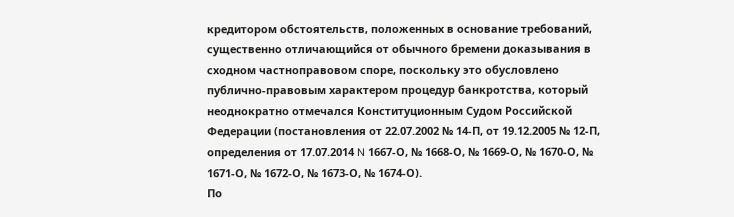кредитором обстоятельств, положенных в основание требований, существенно отличающийся от обычного бремени доказывания в сходном частноправовом споре, поскольку это обусловлено публично-правовым характером процедур банкротства, который неоднократно отмечался Конституционным Судом Российской Федерации (постановления от 22.07.2002 № 14-П, от 19.12.2005 № 12-П, определения от 17.07.2014 N 1667-О, № 1668-О, № 1669-О, № 1670-О, № 1671-О, № 1672-О, № 1673-О, № 1674-О).
По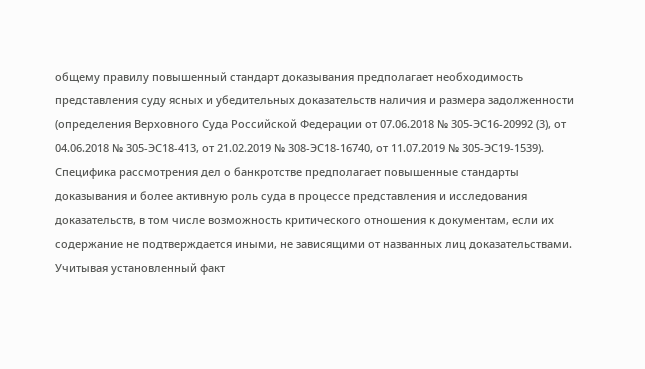общему правилу повышенный стандарт доказывания предполагает необходимость представления суду ясных и убедительных доказательств наличия и размера задолженности (определения Верховного Суда Российской Федерации от 07.06.2018 № 305-ЭС16-20992 (3), от 04.06.2018 № 305-ЭС18-413, от 21.02.2019 № 308-ЭС18-16740, от 11.07.2019 № 305-ЭС19-1539).
Специфика рассмотрения дел о банкротстве предполагает повышенные стандарты доказывания и более активную роль суда в процессе представления и исследования доказательств, в том числе возможность критического отношения к документам, если их содержание не подтверждается иными, не зависящими от названных лиц доказательствами.
Учитывая установленный факт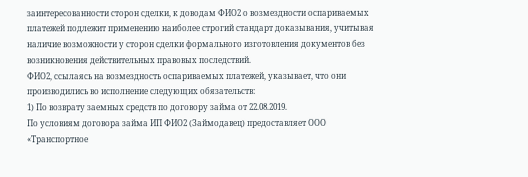заинтересованности сторон сделки, к доводам ФИО2 о возмездности оспариваемых платежей подлежит применению наиболее строгий стандарт доказывания, учитывая наличие возможности у сторон сделки формального изготовления документов без возникновения действительных правовых последствий.
ФИО2, ссылаясь на возмездность оспариваемых платежей, указывает, что они производились во исполнение следующих обязательств:
1) По возврату заемных средств по договору займа от 22.08.2019.
По условиям договора займа ИП ФИО2 (Займодавец) предоставляет ООО «Транспортное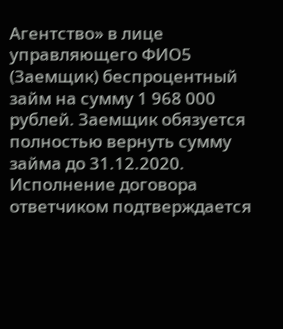Агентство» в лице управляющего ФИО5 (Заемщик) беспроцентный займ на сумму 1 968 000 рублей. Заемщик обязуется полностью вернуть сумму займа до 31.12.2020.
Исполнение договора ответчиком подтверждается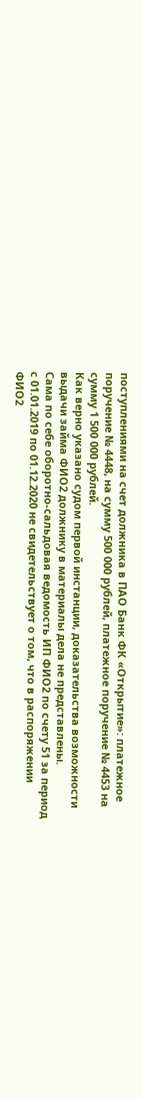поступлениями на счет должника в ПАО Банк ФК «Открытие»: платежное поручение № 4448, на сумму 500 000 рублей, платежное поручение № 4453 на сумму 1 500 000 рублей.
Как верно указано судом первой инстанции, доказательства возможности выдачи займа ФИО2 должнику в материалы дела не представлены.
Сама по себе оборотно-сальдовая ведомость ИП ФИО2 по счету 51 за период с 01.01.2019 по 01.12.2020 не свидетельствует о том, что в распоряжении ФИО2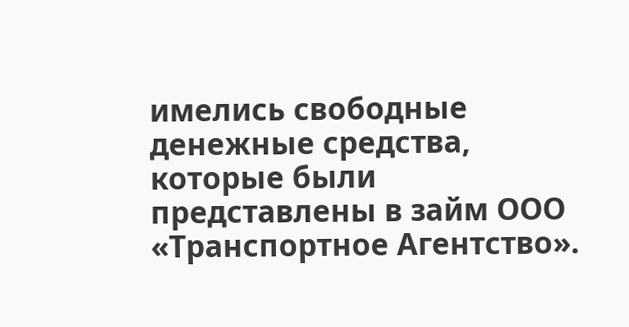имелись свободные денежные средства, которые были представлены в займ ООО «Транспортное Агентство».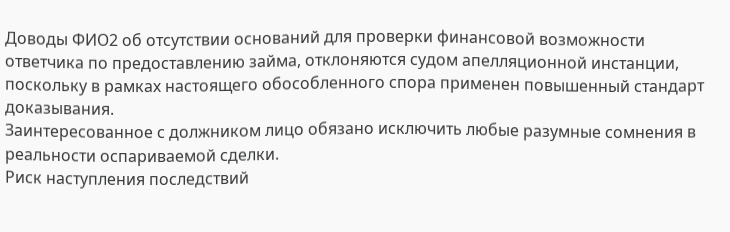Доводы ФИО2 об отсутствии оснований для проверки финансовой возможности ответчика по предоставлению займа, отклоняются судом апелляционной инстанции, поскольку в рамках настоящего обособленного спора применен повышенный стандарт доказывания.
Заинтересованное с должником лицо обязано исключить любые разумные сомнения в реальности оспариваемой сделки.
Риск наступления последствий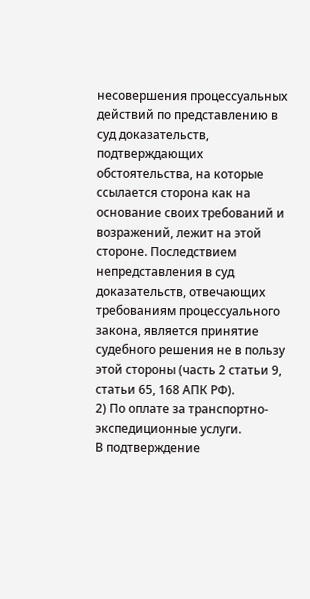несовершения процессуальных действий по представлению в суд доказательств, подтверждающих обстоятельства, на которые ссылается сторона как на основание своих требований и возражений, лежит на этой стороне. Последствием непредставления в суд доказательств, отвечающих требованиям процессуального закона, является принятие судебного решения не в пользу этой стороны (часть 2 статьи 9, статьи 65, 168 АПК РФ).
2) По оплате за транспортно-экспедиционные услуги.
В подтверждение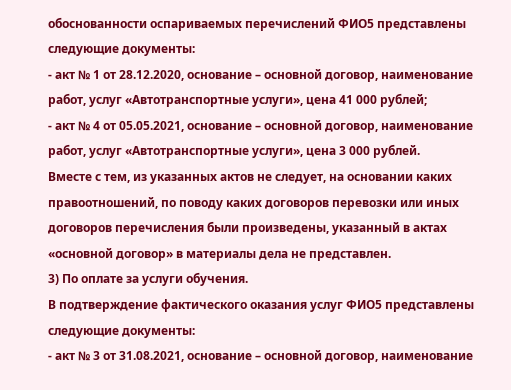обоснованности оспариваемых перечислений ФИО5 представлены следующие документы:
- акт № 1 от 28.12.2020, основание – основной договор, наименование работ, услуг «Автотранспортные услуги», цена 41 000 рублей;
- акт № 4 от 05.05.2021, основание – основной договор, наименование работ, услуг «Автотранспортные услуги», цена 3 000 рублей.
Вместе с тем, из указанных актов не следует, на основании каких правоотношений, по поводу каких договоров перевозки или иных договоров перечисления были произведены, указанный в актах «основной договор» в материалы дела не представлен.
3) По оплате за услуги обучения.
В подтверждение фактического оказания услуг ФИО5 представлены следующие документы:
- акт № 3 от 31.08.2021, основание – основной договор, наименование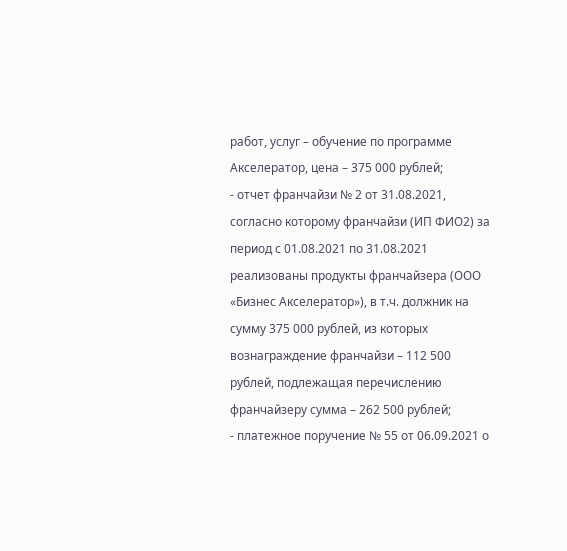работ, услуг – обучение по программе Акселератор, цена – 375 000 рублей;
- отчет франчайзи № 2 от 31.08.2021, согласно которому франчайзи (ИП ФИО2) за период с 01.08.2021 по 31.08.2021 реализованы продукты франчайзера (ООО «Бизнес Акселератор»), в т.ч. должник на сумму 375 000 рублей, из которых вознаграждение франчайзи – 112 500 рублей, подлежащая перечислению франчайзеру сумма – 262 500 рублей;
- платежное поручение № 55 от 06.09.2021 о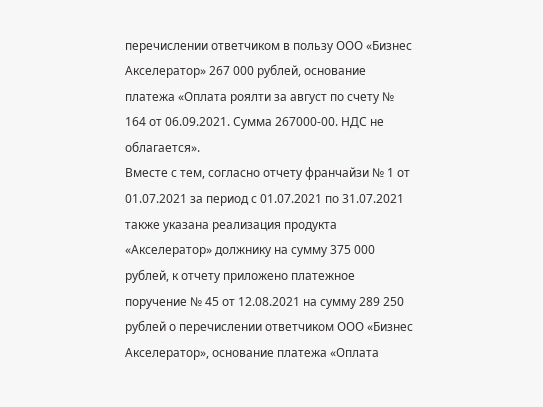перечислении ответчиком в пользу ООО «Бизнес Акселератор» 267 000 рублей, основание платежа «Оплата роялти за август по счету № 164 от 06.09.2021. Сумма 267000-00. НДС не облагается».
Вместе с тем, согласно отчету франчайзи № 1 от 01.07.2021 за период с 01.07.2021 по 31.07.2021 также указана реализация продукта «Акселератор» должнику на сумму 375 000 рублей, к отчету приложено платежное поручение № 45 от 12.08.2021 на сумму 289 250 рублей о перечислении ответчиком ООО «Бизнес Акселератор», основание платежа «Оплата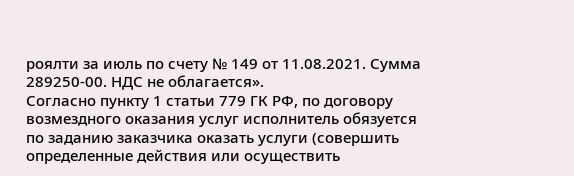роялти за июль по счету № 149 от 11.08.2021. Сумма 289250-00. НДС не облагается».
Согласно пункту 1 статьи 779 ГК РФ, по договору возмездного оказания услуг исполнитель обязуется по заданию заказчика оказать услуги (совершить определенные действия или осуществить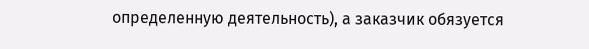определенную деятельность), а заказчик обязуется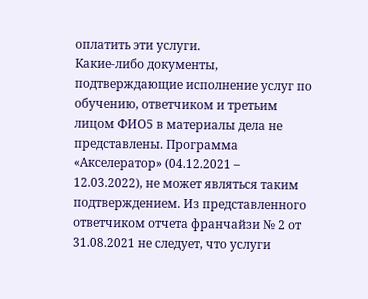оплатить эти услуги.
Какие-либо документы, подтверждающие исполнение услуг по обучению, ответчиком и третьим лицом ФИО5 в материалы дела не представлены. Программа «Акселератор» (04.12.2021 – 12.03.2022), не может являться таким подтверждением. Из представленного ответчиком отчета франчайзи № 2 от 31.08.2021 не следует, что услуги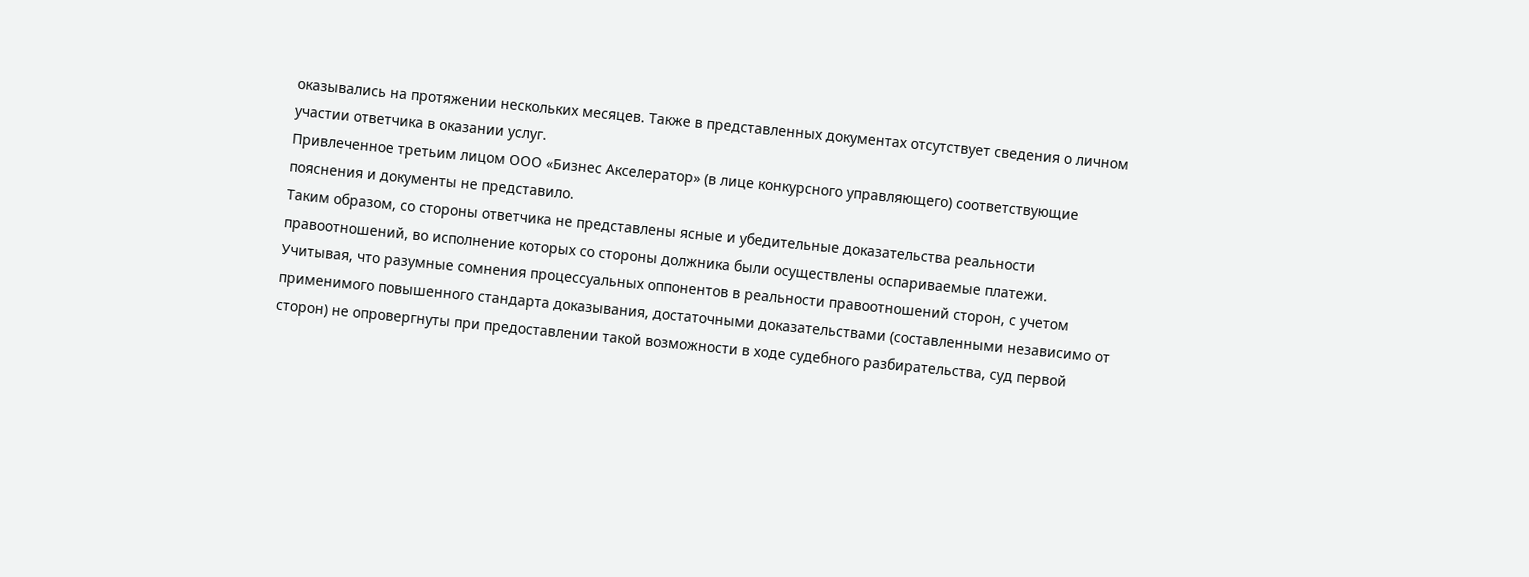оказывались на протяжении нескольких месяцев. Также в представленных документах отсутствует сведения о личном участии ответчика в оказании услуг.
Привлеченное третьим лицом ООО «Бизнес Акселератор» (в лице конкурсного управляющего) соответствующие пояснения и документы не представило.
Таким образом, со стороны ответчика не представлены ясные и убедительные доказательства реальности правоотношений, во исполнение которых со стороны должника были осуществлены оспариваемые платежи.
Учитывая, что разумные сомнения процессуальных оппонентов в реальности правоотношений сторон, с учетом применимого повышенного стандарта доказывания, достаточными доказательствами (составленными независимо от сторон) не опровергнуты при предоставлении такой возможности в ходе судебного разбирательства, суд первой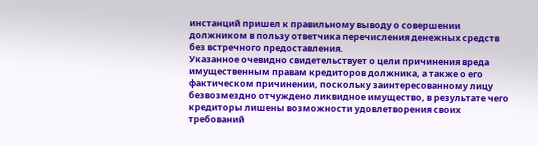инстанций пришел к правильному выводу о совершении должником в пользу ответчика перечисления денежных средств без встречного предоставления.
Указанное очевидно свидетельствует о цели причинения вреда имущественным правам кредиторов должника, а также о его фактическом причинении, поскольку заинтересованному лицу безвозмездно отчуждено ликвидное имущество, в результате чего кредиторы лишены возможности удовлетворения своих требований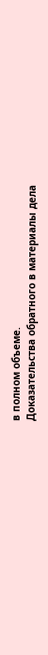в полном объеме.
Доказательства обратного в материалы дела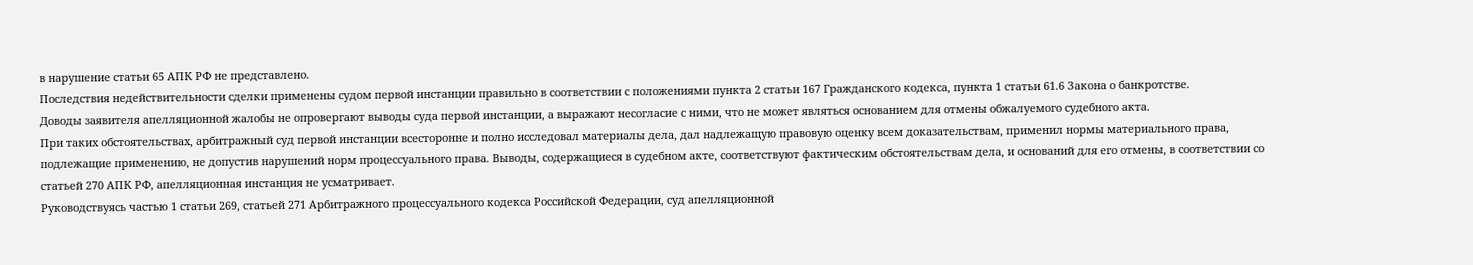в нарушение статьи 65 АПК РФ не представлено.
Последствия недействительности сделки применены судом первой инстанции правильно в соответствии с положениями пункта 2 статьи 167 Гражданского кодекса, пункта 1 статьи 61.6 Закона о банкротстве.
Доводы заявителя апелляционной жалобы не опровергают выводы суда первой инстанции, а выражают несогласие с ними, что не может являться основанием для отмены обжалуемого судебного акта.
При таких обстоятельствах, арбитражный суд первой инстанции всесторонне и полно исследовал материалы дела, дал надлежащую правовую оценку всем доказательствам, применил нормы материального права, подлежащие применению, не допустив нарушений норм процессуального права. Выводы, содержащиеся в судебном акте, соответствуют фактическим обстоятельствам дела, и оснований для его отмены, в соответствии со статьей 270 АПК РФ, апелляционная инстанция не усматривает.
Руководствуясь частью 1 статьи 269, статьей 271 Арбитражного процессуального кодекса Российской Федерации, суд апелляционной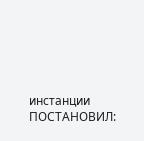инстанции
ПОСТАНОВИЛ: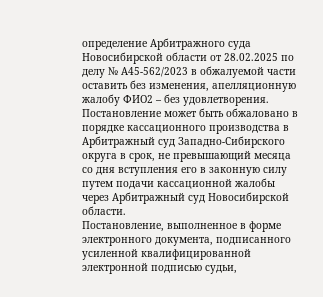определение Арбитражного суда Новосибирской области от 28.02.2025 по делу № А45-562/2023 в обжалуемой части оставить без изменения, апелляционную жалобу ФИО2 – без удовлетворения.
Постановление может быть обжаловано в порядке кассационного производства в Арбитражный суд Западно-Сибирского округа в срок, не превышающий месяца со дня вступления его в законную силу путем подачи кассационной жалобы через Арбитражный суд Новосибирской области.
Постановление, выполненное в форме электронного документа, подписанного усиленной квалифицированной электронной подписью судьи,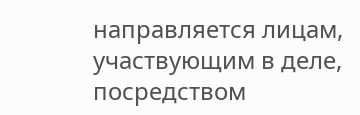направляется лицам, участвующим в деле, посредством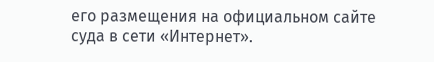его размещения на официальном сайте суда в сети «Интернет».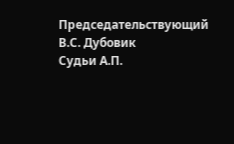Председательствующий В.С. Дубовик
Судьи А.П.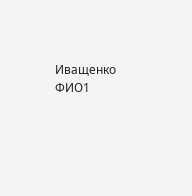Иващенко
ФИО1